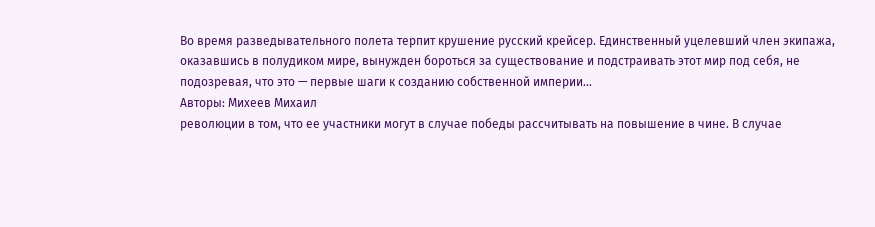Во время разведывательного полета терпит крушение русский крейсер. Единственный уцелевший член экипажа, оказавшись в полудиком мире, вынужден бороться за существование и подстраивать этот мир под себя, не подозревая, что это — первые шаги к созданию собственной империи…
Авторы: Михеев Михаил
революции в том, что ее участники могут в случае победы рассчитывать на повышение в чине. В случае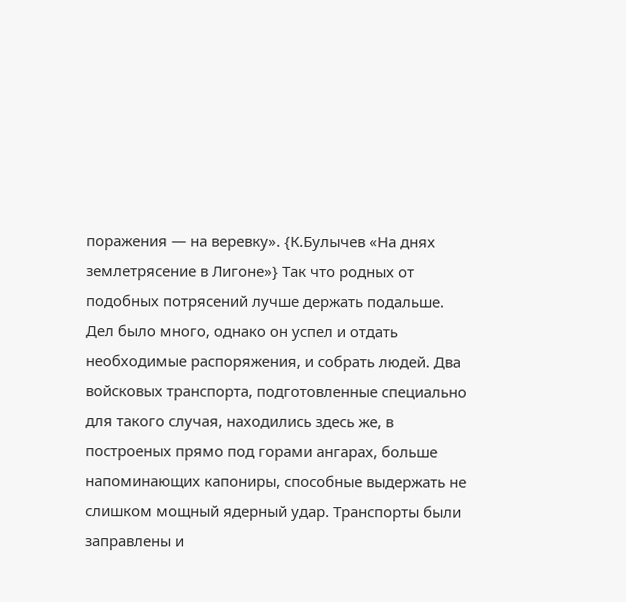поражения — на веревку». {К.Булычев «На днях землетрясение в Лигоне»} Так что родных от подобных потрясений лучше держать подальше.
Дел было много, однако он успел и отдать необходимые распоряжения, и собрать людей. Два войсковых транспорта, подготовленные специально для такого случая, находились здесь же, в построеных прямо под горами ангарах, больше напоминающих капониры, способные выдержать не слишком мощный ядерный удар. Транспорты были заправлены и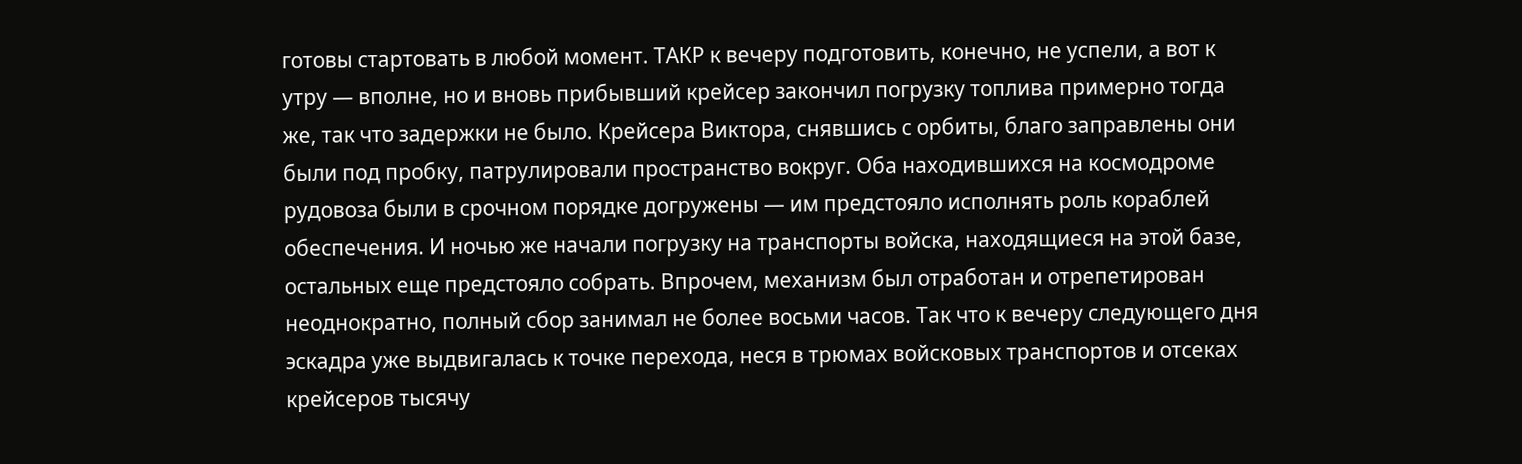готовы стартовать в любой момент. ТАКР к вечеру подготовить, конечно, не успели, а вот к утру — вполне, но и вновь прибывший крейсер закончил погрузку топлива примерно тогда же, так что задержки не было. Крейсера Виктора, снявшись с орбиты, благо заправлены они были под пробку, патрулировали пространство вокруг. Оба находившихся на космодроме рудовоза были в срочном порядке догружены — им предстояло исполнять роль кораблей обеспечения. И ночью же начали погрузку на транспорты войска, находящиеся на этой базе, остальных еще предстояло собрать. Впрочем, механизм был отработан и отрепетирован неоднократно, полный сбор занимал не более восьми часов. Так что к вечеру следующего дня эскадра уже выдвигалась к точке перехода, неся в трюмах войсковых транспортов и отсеках крейсеров тысячу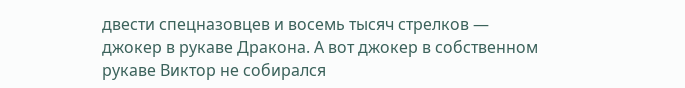двести спецназовцев и восемь тысяч стрелков — джокер в рукаве Дракона. А вот джокер в собственном рукаве Виктор не собирался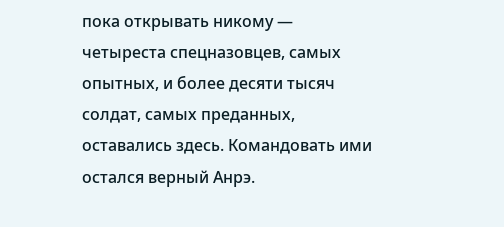пока открывать никому — четыреста спецназовцев, самых опытных, и более десяти тысяч солдат, самых преданных, оставались здесь. Командовать ими остался верный Анрэ.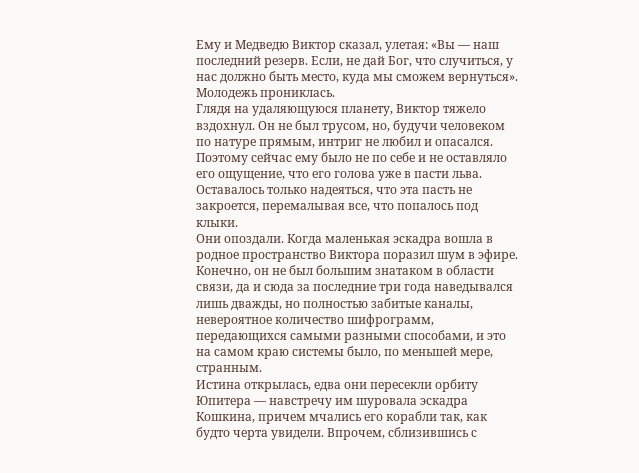Ему и Медведю Виктор сказал, улетая: «Вы — наш последний резерв. Если, не дай Бог, что случиться, у нас должно быть место, куда мы сможем вернуться». Молодежь прониклась.
Глядя на удаляющуюся планету, Виктор тяжело вздохнул. Он не был трусом, но, будучи человеком по натуре прямым, интриг не любил и опасался. Поэтому сейчас ему было не по себе и не оставляло его ощущение, что его голова уже в пасти льва. Оставалось только надеяться, что эта пасть не закроется, перемалывая все, что попалось под клыки.
Они опоздали. Когда маленькая эскадра вошла в родное пространство Виктора поразил шум в эфире. Конечно, он не был большим знатаком в области связи, да и сюда за последние три года наведывался лишь дважды, но полностью забитые каналы, невероятное количество шифрограмм, передающихся самыми разными способами, и это на самом краю системы было, по меньшей мере, странным.
Истина открылась, едва они пересекли орбиту Юпитера — навстречу им шуровала эскадра Кошкина, причем мчались его корабли так, как будто черта увидели. Впрочем, сблизившись с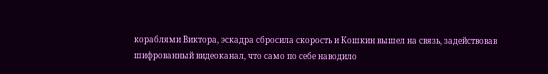кораблями Виктора, эскадра сбросила скорость и Кошкин вышел на связь, задействовав шифрованный видеоканал, что само по себе наводило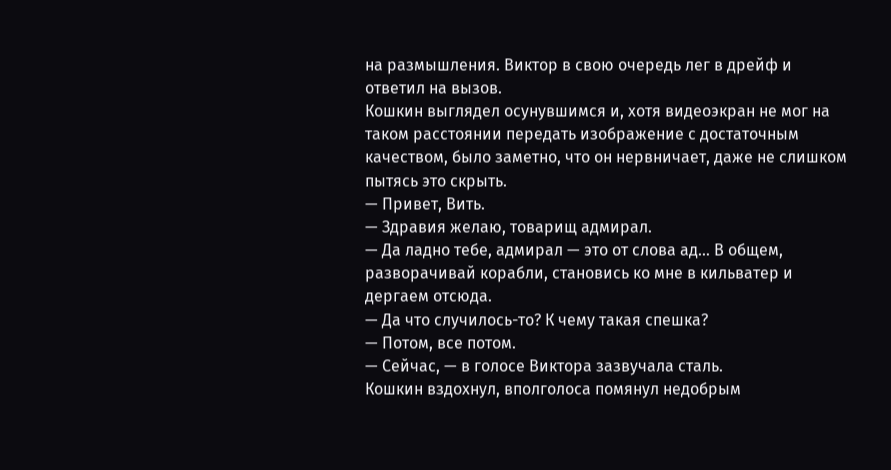на размышления. Виктор в свою очередь лег в дрейф и ответил на вызов.
Кошкин выглядел осунувшимся и, хотя видеоэкран не мог на таком расстоянии передать изображение с достаточным качеством, было заметно, что он нервничает, даже не слишком пытясь это скрыть.
— Привет, Вить.
— Здравия желаю, товарищ адмирал.
— Да ладно тебе, адмирал — это от слова ад… В общем, разворачивай корабли, становись ко мне в кильватер и дергаем отсюда.
— Да что случилось-то? К чему такая спешка?
— Потом, все потом.
— Сейчас, — в голосе Виктора зазвучала сталь.
Кошкин вздохнул, вполголоса помянул недобрым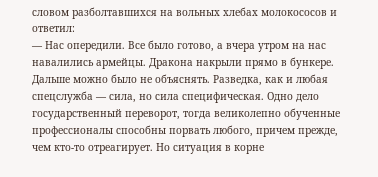словом разболтавшихся на вольных хлебах молокососов и ответил:
— Нас опередили. Все было готово, а вчера утром на нас навалились армейцы. Дракона накрыли прямо в бункере.
Дальше можно было не объяснять. Разведка, как и любая спецслужба — сила, но сила специфическая. Одно дело государственный переворот, тогда великолепно обученные профессионалы способны порвать любого, причем прежде, чем кто-то отреагирует. Но ситуация в корне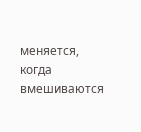меняется, когда вмешиваются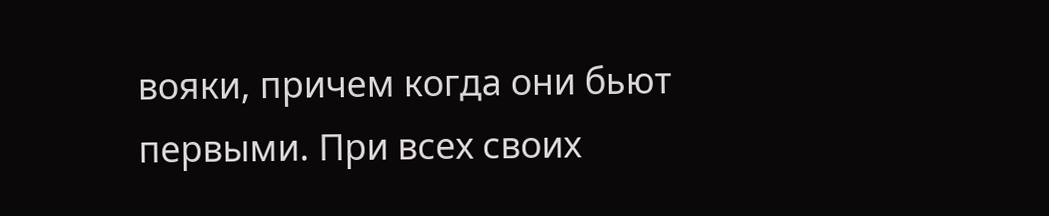вояки, причем когда они бьют первыми. При всех своих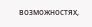возможностях,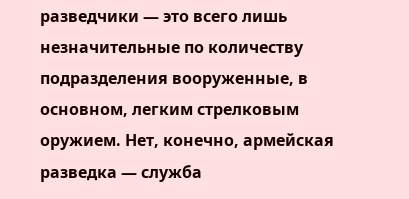разведчики — это всего лишь незначительные по количеству подразделения вооруженные, в основном, легким стрелковым оружием. Нет, конечно, армейская разведка — служба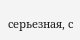серьезная, с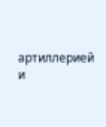артиллерией и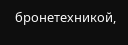бронетехникой,